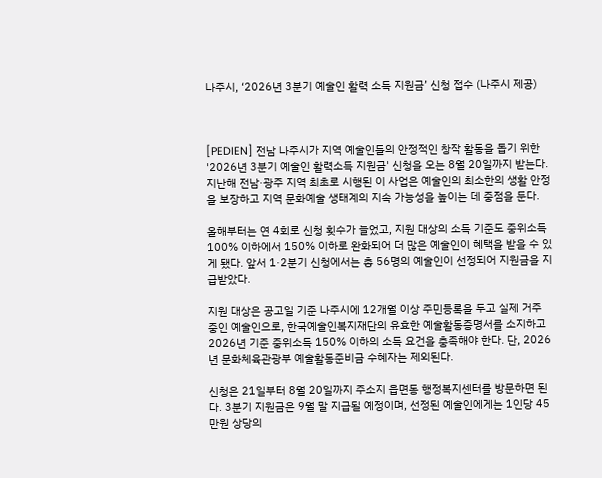나주시, ‘2026년 3분기 예술인 활력 소득 지원금’ 신청 접수 (나주시 제공)



[PEDIEN] 전남 나주시가 지역 예술인들의 안정적인 창작 활동을 돕기 위한 '2026년 3분기 예술인 활력소득 지원금' 신청을 오는 8월 20일까지 받는다. 지난해 전남·광주 지역 최초로 시행된 이 사업은 예술인의 최소한의 생활 안정을 보장하고 지역 문화예술 생태계의 지속 가능성을 높이는 데 중점을 둔다.

올해부터는 연 4회로 신청 횟수가 늘었고, 지원 대상의 소득 기준도 중위소득 100% 이하에서 150% 이하로 완화되어 더 많은 예술인이 혜택을 받을 수 있게 됐다. 앞서 1·2분기 신청에서는 총 56명의 예술인이 선정되어 지원금을 지급받았다.

지원 대상은 공고일 기준 나주시에 12개월 이상 주민등록을 두고 실제 거주 중인 예술인으로, 한국예술인복지재단의 유효한 예술활동증명서를 소지하고 2026년 기준 중위소득 150% 이하의 소득 요건을 충족해야 한다. 단, 2026년 문화체육관광부 예술활동준비금 수혜자는 제외된다.

신청은 21일부터 8월 20일까지 주소지 읍면동 행정복지센터를 방문하면 된다. 3분기 지원금은 9월 말 지급될 예정이며, 선정된 예술인에게는 1인당 45만원 상당의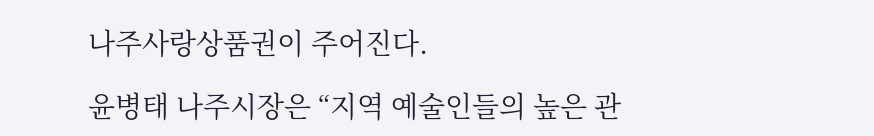나주사랑상품권이 주어진다.

윤병태 나주시장은 “지역 예술인들의 높은 관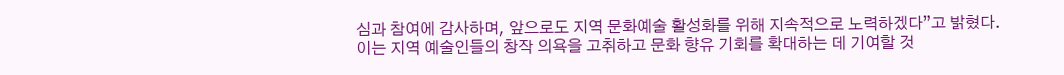심과 참여에 감사하며, 앞으로도 지역 문화예술 활성화를 위해 지속적으로 노력하겠다”고 밝혔다. 이는 지역 예술인들의 창작 의욕을 고취하고 문화 향유 기회를 확대하는 데 기여할 것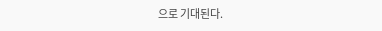으로 기대된다.